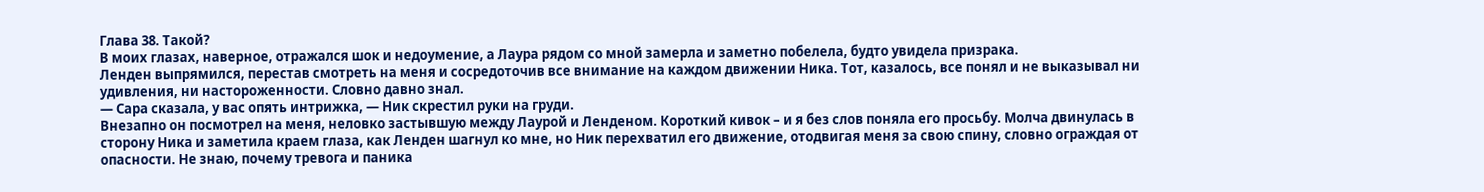Глава 38. Такой?
В моих глазах, наверное, отражался шок и недоумение, а Лаура рядом со мной замерла и заметно побелела, будто увидела призрака.
Ленден выпрямился, перестав смотреть на меня и сосредоточив все внимание на каждом движении Ника. Тот, казалось, все понял и не выказывал ни удивления, ни настороженности. Словно давно знал.
— Сара сказала, у вас опять интрижка, — Ник скрестил руки на груди.
Внезапно он посмотрел на меня, неловко застывшую между Лаурой и Ленденом. Короткий кивок – и я без слов поняла его просьбу. Молча двинулась в сторону Ника и заметила краем глаза, как Ленден шагнул ко мне, но Ник перехватил его движение, отодвигая меня за свою спину, словно ограждая от опасности. Не знаю, почему тревога и паника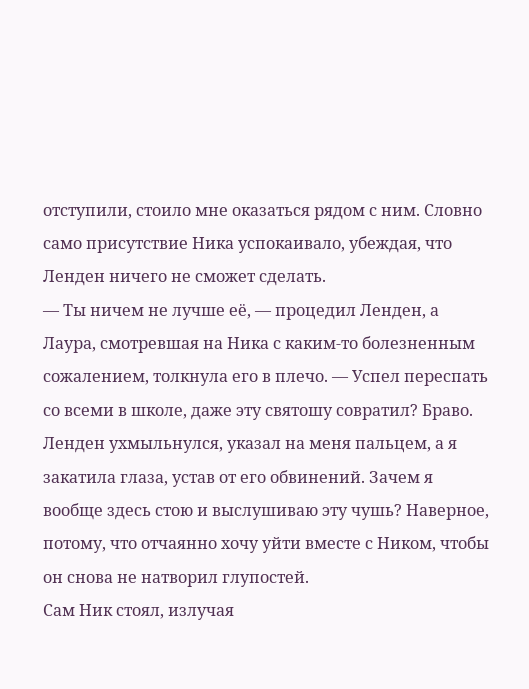отступили, стоило мне оказаться рядом с ним. Словно само присутствие Ника успокаивало, убеждая, что Ленден ничего не сможет сделать.
— Ты ничем не лучше её, — процедил Ленден, а Лаура, смотревшая на Ника с каким-то болезненным сожалением, толкнула его в плечо. — Успел переспать со всеми в школе, даже эту святошу совратил? Браво.
Ленден ухмыльнулся, указал на меня пальцем, а я закатила глаза, устав от его обвинений. Зачем я вообще здесь стою и выслушиваю эту чушь? Наверное, потому, что отчаянно хочу уйти вместе с Ником, чтобы он снова не натворил глупостей.
Сам Ник стоял, излучая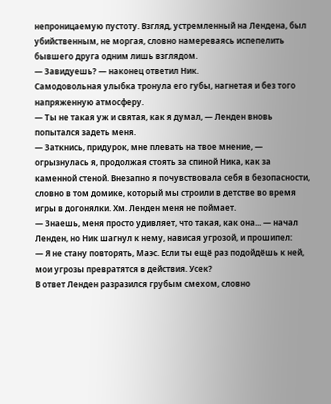непроницаемую пустоту. Взгляд, устремленный на Лендена, был убийственным, не моргая, словно намереваясь испепелить бывшего друга одним лишь взглядом.
— Завидуешь? — наконец ответил Ник.
Самодовольная улыбка тронула его губы, нагнетая и без того напряженную атмосферу.
— Ты не такая уж и святая, как я думал, — Ленден вновь попытался задеть меня.
— Заткнись, придурок, мне плевать на твое мнение, — огрызнулась я, продолжая стоять за спиной Ника, как за каменной стеной. Внезапно я почувствовала себя в безопасности, словно в том домике, который мы строили в детстве во время игры в догонялки. Хм. Ленден меня не поймает.
— Знаешь, меня просто удивляет, что такая, как она... — начал Ленден, но Ник шагнул к нему, нависая угрозой, и прошипел:
— Я не стану повторять, Маэс. Если ты ещё раз подойдёшь к ней, мои угрозы превратятся в действия. Усек?
В ответ Ленден разразился грубым смехом, словно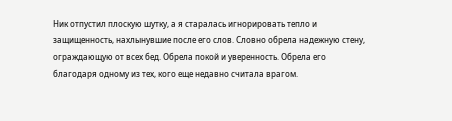Ник отпустил плоскую шутку, а я старалась игнорировать тепло и защищенность, нахлынувшие после его слов. Словно обрела надежную стену, ограждающую от всех бед. Обрела покой и уверенность. Обрела его благодаря одному из тех, кого еще недавно считала врагом.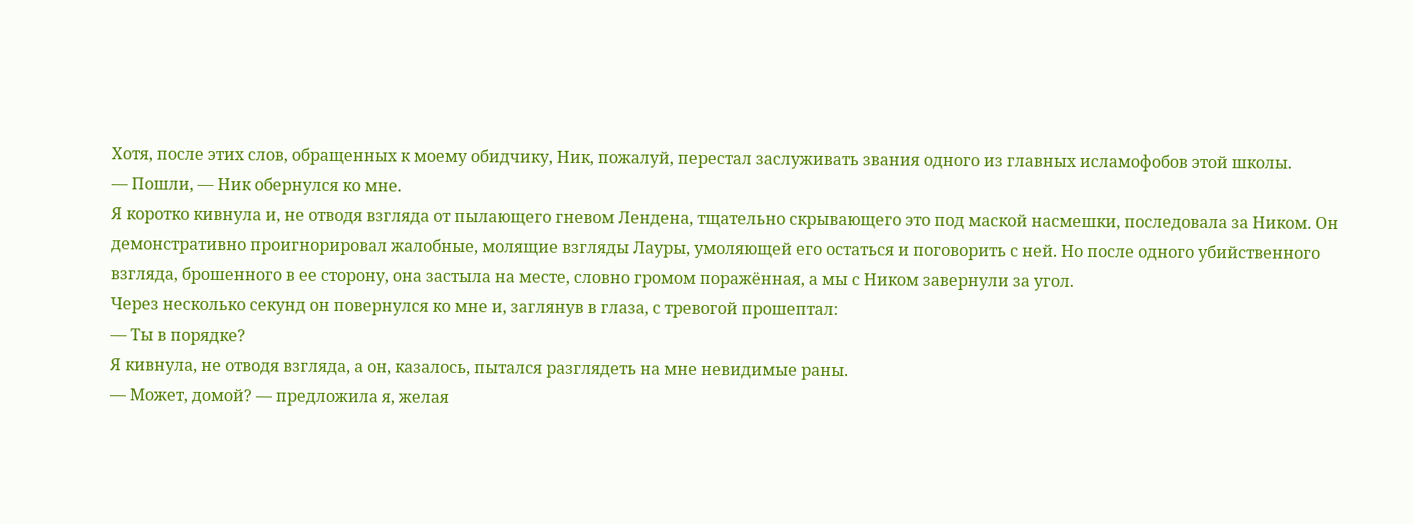Хотя, после этих слов, обращенных к моему обидчику, Ник, пожалуй, перестал заслуживать звания одного из главных исламофобов этой школы.
— Пошли, — Ник обернулся ко мне.
Я коротко кивнула и, не отводя взгляда от пылающего гневом Лендена, тщательно скрывающего это под маской насмешки, последовала за Ником. Он демонстративно проигнорировал жалобные, молящие взгляды Лауры, умоляющей его остаться и поговорить с ней. Но после одного убийственного взгляда, брошенного в ее сторону, она застыла на месте, словно громом поражённая, а мы с Ником завернули за угол.
Через несколько секунд он повернулся ко мне и, заглянув в глаза, с тревогой прошептал:
— Ты в порядке?
Я кивнула, не отводя взгляда, а он, казалось, пытался разглядеть на мне невидимые раны.
— Может, домой? — предложила я, желая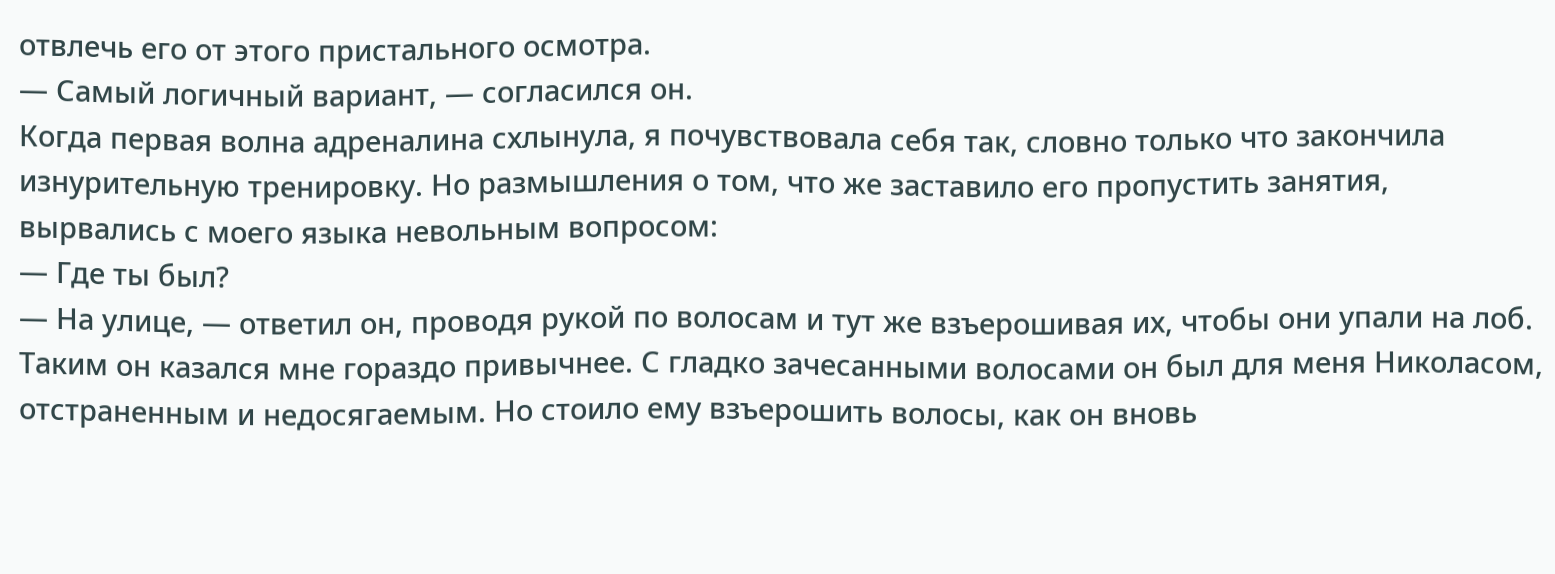отвлечь его от этого пристального осмотра.
— Самый логичный вариант, — согласился он.
Когда первая волна адреналина схлынула, я почувствовала себя так, словно только что закончила изнурительную тренировку. Но размышления о том, что же заставило его пропустить занятия, вырвались с моего языка невольным вопросом:
— Где ты был?
— На улице, — ответил он, проводя рукой по волосам и тут же взъерошивая их, чтобы они упали на лоб. Таким он казался мне гораздо привычнее. С гладко зачесанными волосами он был для меня Николасом, отстраненным и недосягаемым. Но стоило ему взъерошить волосы, как он вновь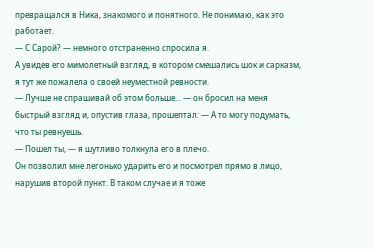превращался в Ника, знакомого и понятного. Не понимаю, как это работает.
— С Сарой? — немного отстраненно спросила я.
А увидев его мимолетный взгляд, в котором смешались шок и сарказм, я тут же пожалела о своей неуместной ревности.
— Лучше не спрашивай об этом больше... — он бросил на меня быстрый взгляд и, опустив глаза, прошептал: — А то могу подумать, что ты ревнуешь.
— Пошел ты, — я шутливо толкнула его в плечо.
Он позволил мне легонько ударить его и посмотрел прямо в лицо, нарушив второй пункт. В таком случае и я тоже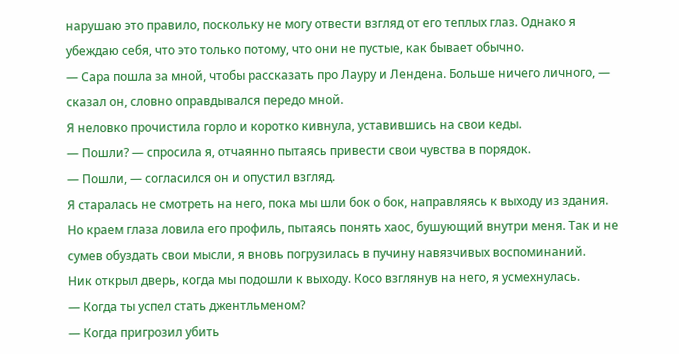нарушаю это правило, поскольку не могу отвести взгляд от его теплых глаз. Однако я убеждаю себя, что это только потому, что они не пустые, как бывает обычно.
— Сара пошла за мной, чтобы рассказать про Лауру и Лендена. Больше ничего личного, — сказал он, словно оправдывался передо мной.
Я неловко прочистила горло и коротко кивнула, уставившись на свои кеды.
— Пошли? — спросила я, отчаянно пытаясь привести свои чувства в порядок.
— Пошли, — согласился он и опустил взгляд.
Я старалась не смотреть на него, пока мы шли бок о бок, направляясь к выходу из здания. Но краем глаза ловила его профиль, пытаясь понять хаос, бушующий внутри меня. Так и не сумев обуздать свои мысли, я вновь погрузилась в пучину навязчивых воспоминаний.
Ник открыл дверь, когда мы подошли к выходу. Косо взглянув на него, я усмехнулась.
— Когда ты успел стать джентльменом?
— Когда пригрозил убить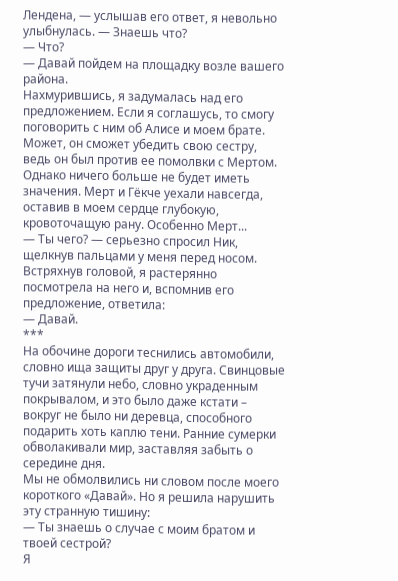Лендена, — услышав его ответ, я невольно улыбнулась. — Знаешь что?
— Что?
— Давай пойдем на площадку возле вашего района.
Нахмурившись, я задумалась над его предложением. Если я соглашусь, то смогу поговорить с ним об Алисе и моем брате. Может, он сможет убедить свою сестру, ведь он был против ее помолвки с Мертом.
Однако ничего больше не будет иметь значения. Мерт и Гёкче уехали навсегда, оставив в моем сердце глубокую, кровоточащую рану. Особенно Мерт...
— Ты чего? — серьезно спросил Ник, щелкнув пальцами у меня перед носом.
Встряхнув головой, я растерянно посмотрела на него и, вспомнив его предложение, ответила:
— Давай.
***
На обочине дороги теснились автомобили, словно ища защиты друг у друга. Свинцовые тучи затянули небо, словно украденным покрывалом, и это было даже кстати – вокруг не было ни деревца, способного подарить хоть каплю тени. Ранние сумерки обволакивали мир, заставляя забыть о середине дня.
Мы не обмолвились ни словом после моего короткого «Давай». Но я решила нарушить эту странную тишину:
— Ты знаешь о случае с моим братом и твоей сестрой?
Я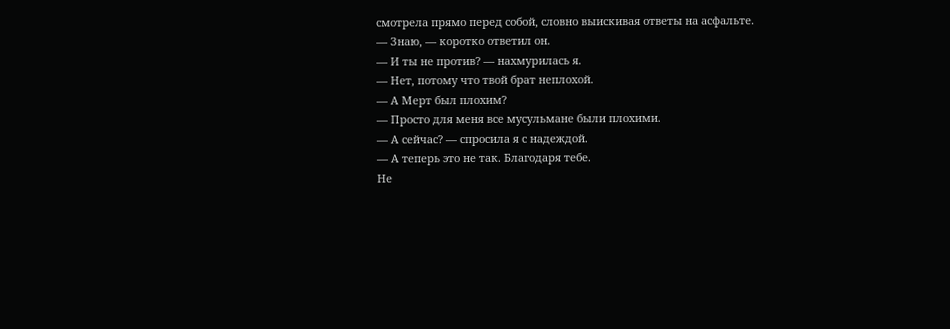смотрела прямо перед собой, словно выискивая ответы на асфальте.
— Знаю, — коротко ответил он.
— И ты не против? — нахмурилась я.
— Нет, потому что твой брат неплохой.
— А Мерт был плохим?
— Просто для меня все мусульмане были плохими.
— А сейчас? — спросила я с надеждой.
— А теперь это не так. Благодаря тебе.
Не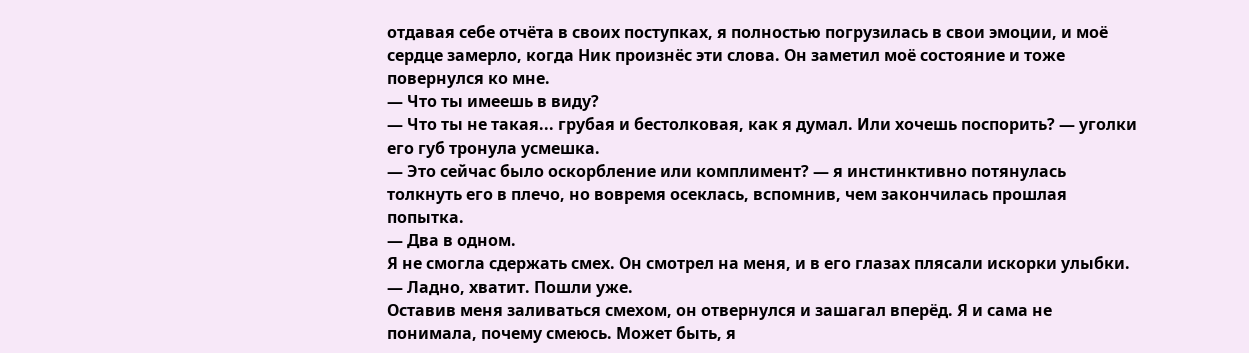отдавая себе отчёта в своих поступках, я полностью погрузилась в свои эмоции, и моё сердце замерло, когда Ник произнёс эти слова. Он заметил моё состояние и тоже повернулся ко мне.
— Что ты имеешь в виду?
— Что ты не такая... грубая и бестолковая, как я думал. Или хочешь поспорить? — уголки его губ тронула усмешка.
— Это сейчас было оскорбление или комплимент? — я инстинктивно потянулась толкнуть его в плечо, но вовремя осеклась, вспомнив, чем закончилась прошлая попытка.
— Два в одном.
Я не смогла сдержать смех. Он смотрел на меня, и в его глазах плясали искорки улыбки.
— Ладно, хватит. Пошли уже.
Оставив меня заливаться смехом, он отвернулся и зашагал вперёд. Я и сама не понимала, почему смеюсь. Может быть, я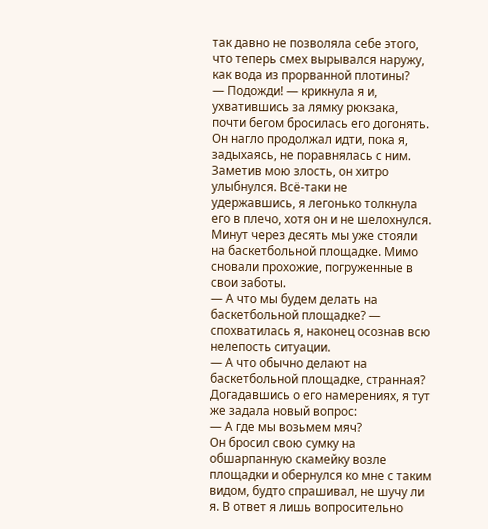так давно не позволяла себе этого, что теперь смех вырывался наружу, как вода из прорванной плотины?
— Подожди! — крикнула я и, ухватившись за лямку рюкзака, почти бегом бросилась его догонять.
Он нагло продолжал идти, пока я, задыхаясь, не поравнялась с ним. Заметив мою злость, он хитро улыбнулся. Всё-таки не удержавшись, я легонько толкнула его в плечо, хотя он и не шелохнулся.
Минут через десять мы уже стояли на баскетбольной площадке. Мимо сновали прохожие, погруженные в свои заботы.
— А что мы будем делать на баскетбольной площадке? — спохватилась я, наконец осознав всю нелепость ситуации.
— А что обычно делают на баскетбольной площадке, странная?
Догадавшись о его намерениях, я тут же задала новый вопрос:
— А где мы возьмем мяч?
Он бросил свою сумку на обшарпанную скамейку возле площадки и обернулся ко мне с таким видом, будто спрашивал, не шучу ли я. В ответ я лишь вопросительно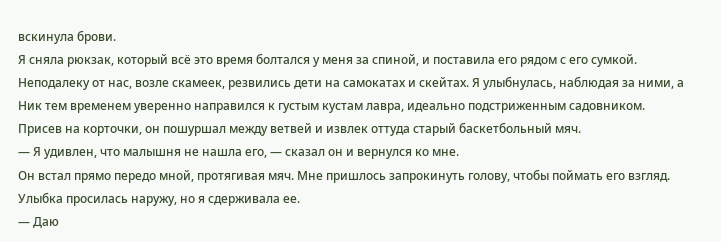вскинула брови.
Я сняла рюкзак, который всё это время болтался у меня за спиной, и поставила его рядом с его сумкой. Неподалеку от нас, возле скамеек, резвились дети на самокатах и скейтах. Я улыбнулась, наблюдая за ними, а Ник тем временем уверенно направился к густым кустам лавра, идеально подстриженным садовником. Присев на корточки, он пошуршал между ветвей и извлек оттуда старый баскетбольный мяч.
— Я удивлен, что малышня не нашла его, — сказал он и вернулся ко мне.
Он встал прямо передо мной, протягивая мяч. Мне пришлось запрокинуть голову, чтобы поймать его взгляд. Улыбка просилась наружу, но я сдерживала ее.
— Даю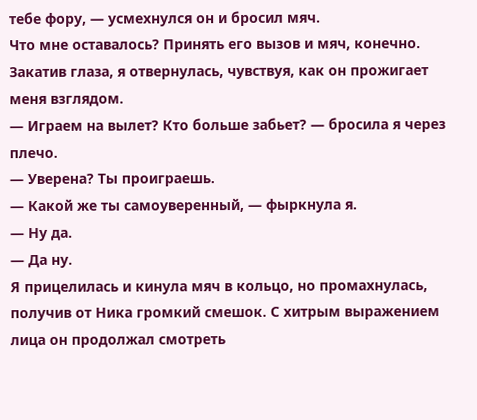тебе фору, — усмехнулся он и бросил мяч.
Что мне оставалось? Принять его вызов и мяч, конечно. Закатив глаза, я отвернулась, чувствуя, как он прожигает меня взглядом.
— Играем на вылет? Кто больше забьет? — бросила я через плечо.
— Уверена? Ты проиграешь.
— Какой же ты самоуверенный, — фыркнула я.
— Ну да.
— Да ну.
Я прицелилась и кинула мяч в кольцо, но промахнулась, получив от Ника громкий смешок. С хитрым выражением лица он продолжал смотреть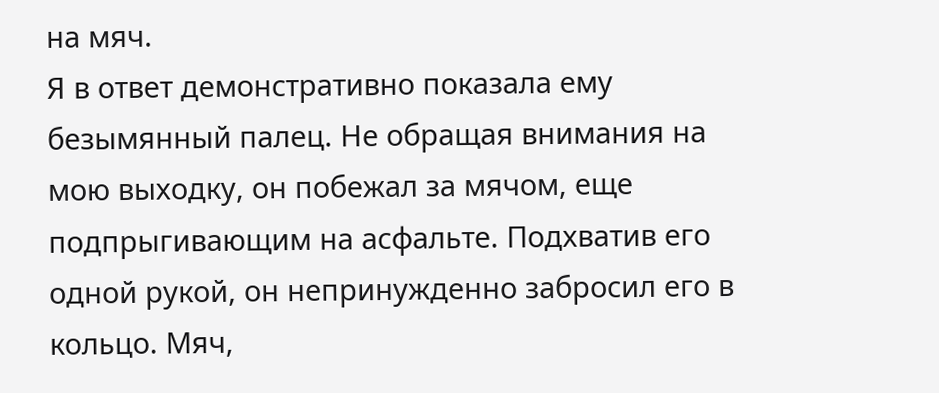на мяч.
Я в ответ демонстративно показала ему безымянный палец. Не обращая внимания на мою выходку, он побежал за мячом, еще подпрыгивающим на асфальте. Подхватив его одной рукой, он непринужденно забросил его в кольцо. Мяч,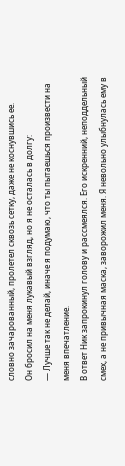словно зачарованный, пролетел сквозь сетку, даже не коснувшись ее.
Он бросил на меня лукавый взгляд, но я не осталась в долгу:
— Лучше так не делай, иначе я подумаю, что ты пытаешься произвести на меня впечатление.
В ответ Ник запрокинул голову и рассмеялся. Его искренний, неподдельный смех, а не привычная маска, заворожил меня. Я невольно улыбнулась ему в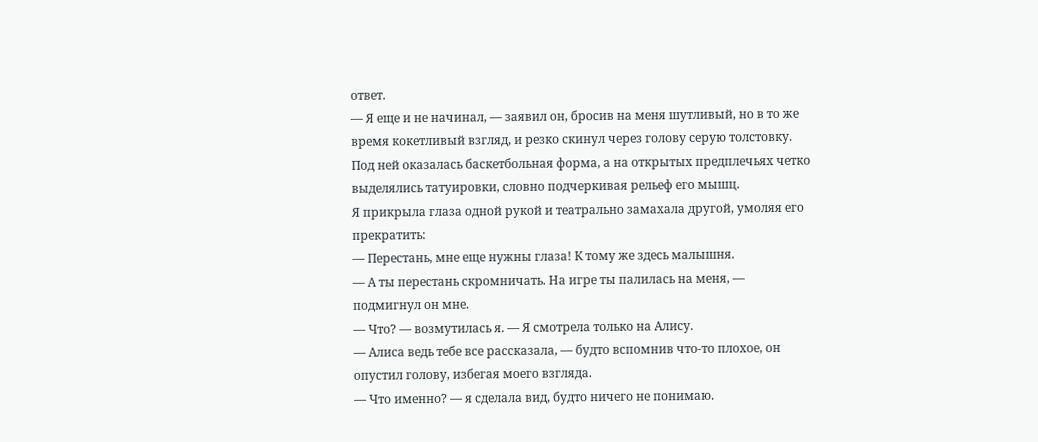ответ.
— Я еще и не начинал, — заявил он, бросив на меня шутливый, но в то же время кокетливый взгляд, и резко скинул через голову серую толстовку. Под ней оказалась баскетбольная форма, а на открытых предплечьях четко выделялись татуировки, словно подчеркивая рельеф его мышц.
Я прикрыла глаза одной рукой и театрально замахала другой, умоляя его прекратить:
— Перестань, мне еще нужны глаза! К тому же здесь малышня.
— А ты перестань скромничать. На игре ты палилась на меня, — подмигнул он мне.
— Что? — возмутилась я. — Я смотрела только на Алису.
— Алиса ведь тебе все рассказала, — будто вспомнив что-то плохое, он опустил голову, избегая моего взгляда.
— Что именно? — я сделала вид, будто ничего не понимаю.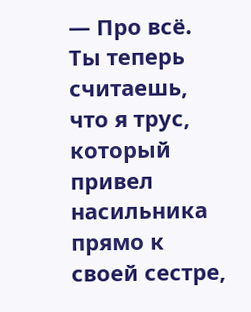— Про всё. Ты теперь считаешь, что я трус, который привел насильника прямо к своей сестре,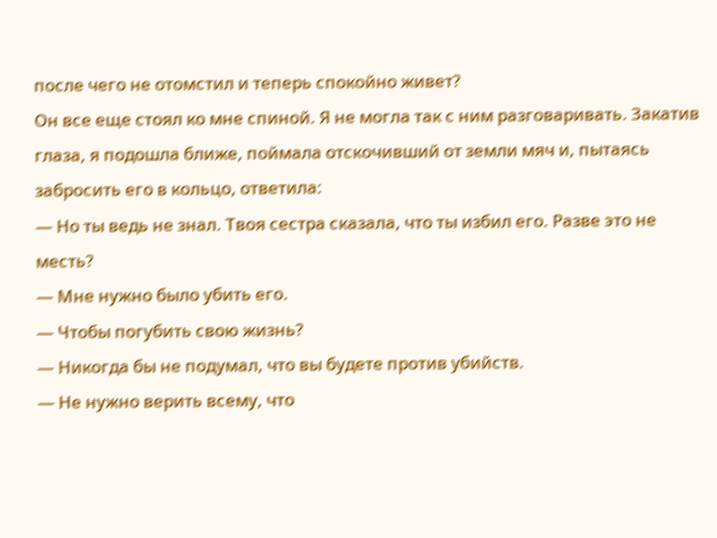после чего не отомстил и теперь спокойно живет?
Он все еще стоял ко мне спиной. Я не могла так с ним разговаривать. Закатив глаза, я подошла ближе, поймала отскочивший от земли мяч и, пытаясь забросить его в кольцо, ответила:
— Но ты ведь не знал. Твоя сестра сказала, что ты избил его. Разве это не месть?
— Мне нужно было убить его.
— Чтобы погубить свою жизнь?
— Никогда бы не подумал, что вы будете против убийств.
— Не нужно верить всему, что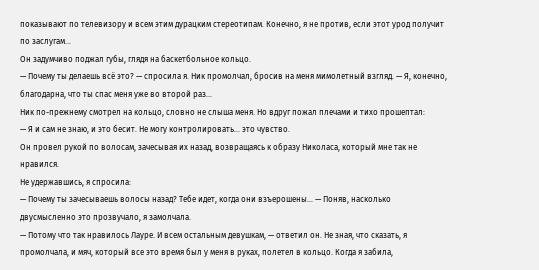показывают по телевизору и всем этим дурацким стереотипам. Конечно, я не против, если этот урод получит по заслугам...
Он задумчиво поджал губы, глядя на баскетбольное кольцо.
— Почему ты делаешь всё это? — спросила я. Ник промолчал, бросив на меня мимолетный взгляд. — Я, конечно, благодарна, что ты спас меня уже во второй раз...
Ник по-прежнему смотрел на кольцо, словно не слыша меня. Но вдруг пожал плечами и тихо прошептал:
— Я и сам не знаю, и это бесит. Не могу контролировать... это чувство.
Он провел рукой по волосам, зачесывая их назад, возвращаясь к образу Николаса, который мне так не нравился.
Не удержавшись, я спросила:
— Почему ты зачесываешь волосы назад? Тебе идет, когда они взъерошены... — Поняв, насколько двусмысленно это прозвучало, я замолчала.
— Потому что так нравилось Лауре. И всем остальным девушкам, — ответил он. Не зная, что сказать, я промолчала, и мяч, который все это время был у меня в руках, полетел в кольцо. Когда я забила,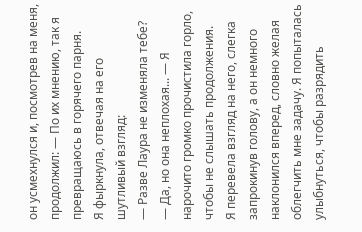он усмехнулся и, посмотрев на меня, продолжил: — По их мнению, так я превращаюсь в горячего парня.
Я фыркнула, отвечая на его шутливый взгляд:
— Разве Лаура не изменяла тебе?
— Да, но она неплохая... — Я нарочито громко прочистила горло, чтобы не слышать продолжения.
Я перевела взгляд на него, слегка запрокинув голову, а он немного наклонился вперед, словно желая облегчить мне задачу. Я попыталась улыбнуться, чтобы разрядить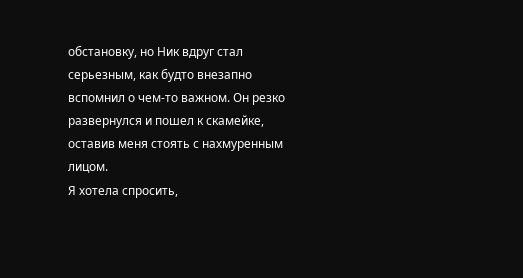обстановку, но Ник вдруг стал серьезным, как будто внезапно вспомнил о чем-то важном. Он резко развернулся и пошел к скамейке, оставив меня стоять с нахмуренным лицом.
Я хотела спросить,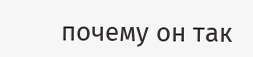почему он так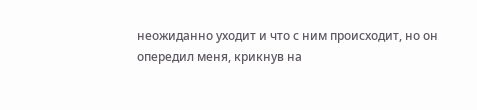неожиданно уходит и что с ним происходит, но он опередил меня, крикнув на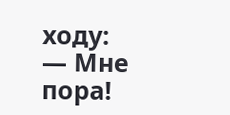ходу:
— Мне пора!